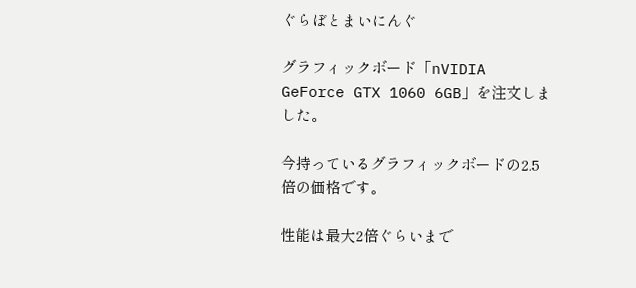ぐらぼとまいにんぐ

グラフィックボード「nVIDIA GeForce GTX 1060 6GB」を注文しました。

今持っているグラフィックボードの2.5倍の価格です。

性能は最大2倍ぐらいまで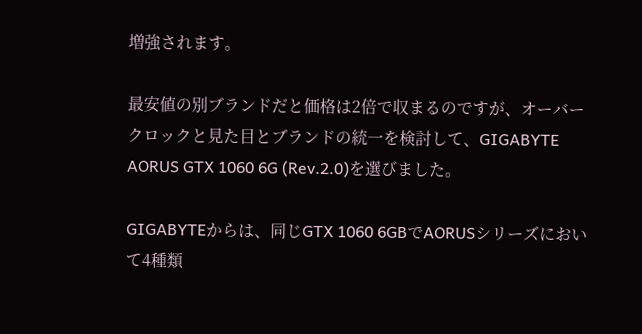増強されます。

最安値の別ブランドだと価格は2倍で収まるのですが、オーバークロックと見た目とブランドの統一を検討して、GIGABYTE AORUS GTX 1060 6G (Rev.2.0)を選びました。

GIGABYTEからは、同じGTX 1060 6GBでAORUSシリーズにおいて4種類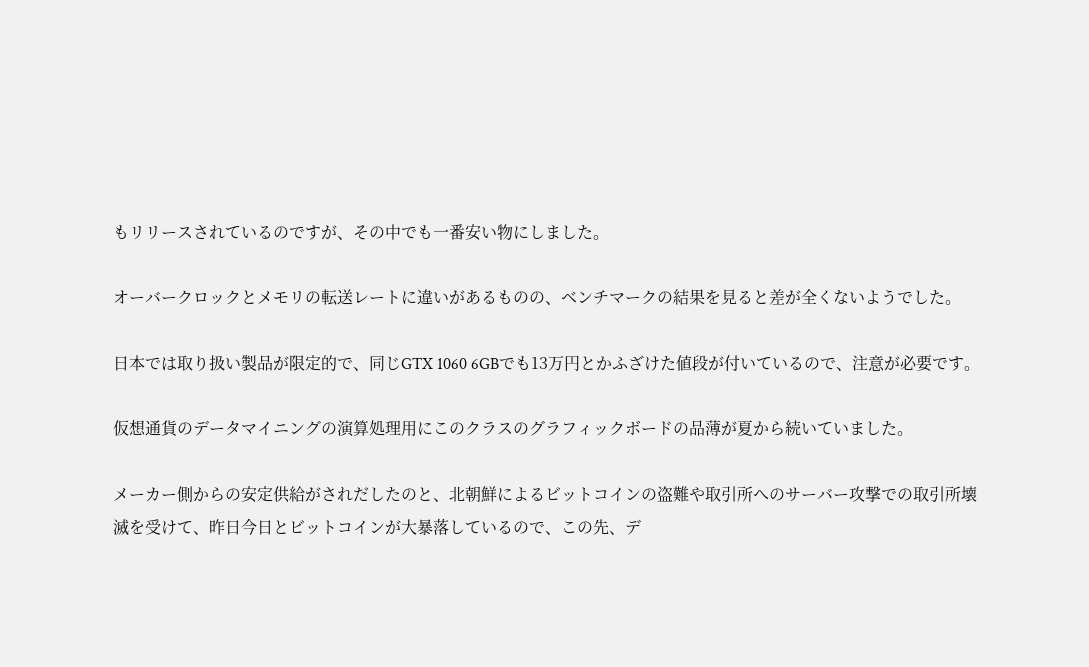もリリースされているのですが、その中でも一番安い物にしました。

オーバークロックとメモリの転送レートに違いがあるものの、ベンチマークの結果を見ると差が全くないようでした。

日本では取り扱い製品が限定的で、同じGTX 1060 6GBでも13万円とかふざけた値段が付いているので、注意が必要です。

仮想通貨のデータマイニングの演算処理用にこのクラスのグラフィックボードの品薄が夏から続いていました。

メーカー側からの安定供給がされだしたのと、北朝鮮によるビットコインの盗難や取引所へのサーバー攻撃での取引所壊滅を受けて、昨日今日とビットコインが大暴落しているので、この先、デ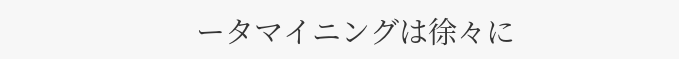ータマイニングは徐々に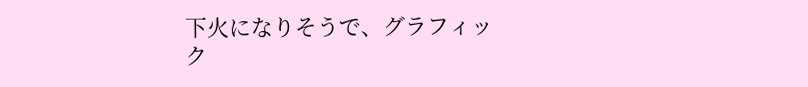下火になりそうで、グラフィック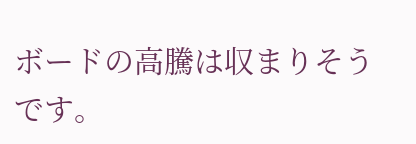ボードの高騰は収まりそうです。